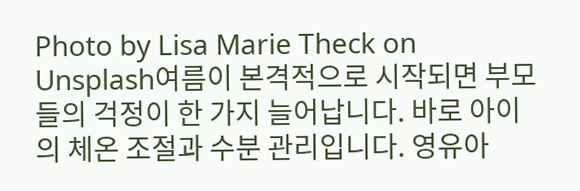Photo by Lisa Marie Theck on Unsplash여름이 본격적으로 시작되면 부모들의 걱정이 한 가지 늘어납니다. 바로 아이의 체온 조절과 수분 관리입니다. 영유아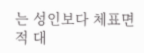는 성인보다 체표면적 대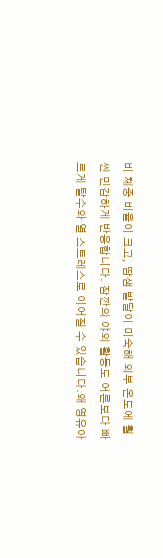비 체중 비율이 크고, 땀샘 발달이 미숙해 외부 온도에 훨씬 민감하게 반응합니다. 잠깐의 야외 활동도 어른보다 빠르게 탈수와 열 스트레스로 이어질 수 있습니다.왜 영유아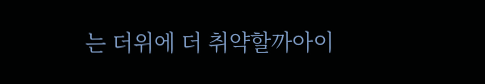는 더위에 더 취약할까아이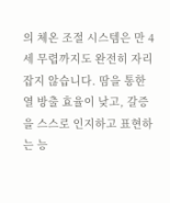의 체온 조절 시스템은 만 4세 무렵까지도 완전히 자리잡지 않습니다. 땀을 통한 열 방출 효율이 낮고, 갈증을 스스로 인지하고 표현하는 능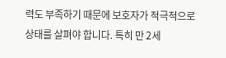력도 부족하기 때문에 보호자가 적극적으로 상태를 살펴야 합니다. 특히 만 2세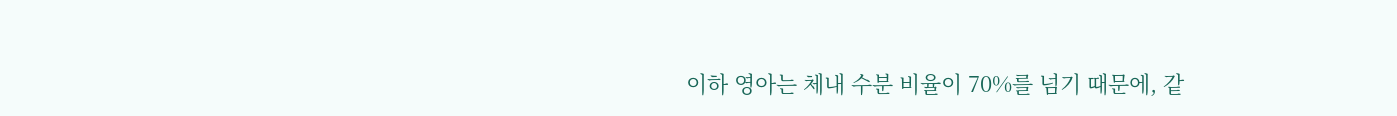이하 영아는 체내 수분 비율이 70%를 넘기 때문에, 같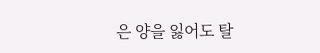은 양을 잃어도 탈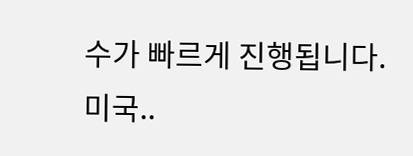수가 빠르게 진행됩니다.미국..